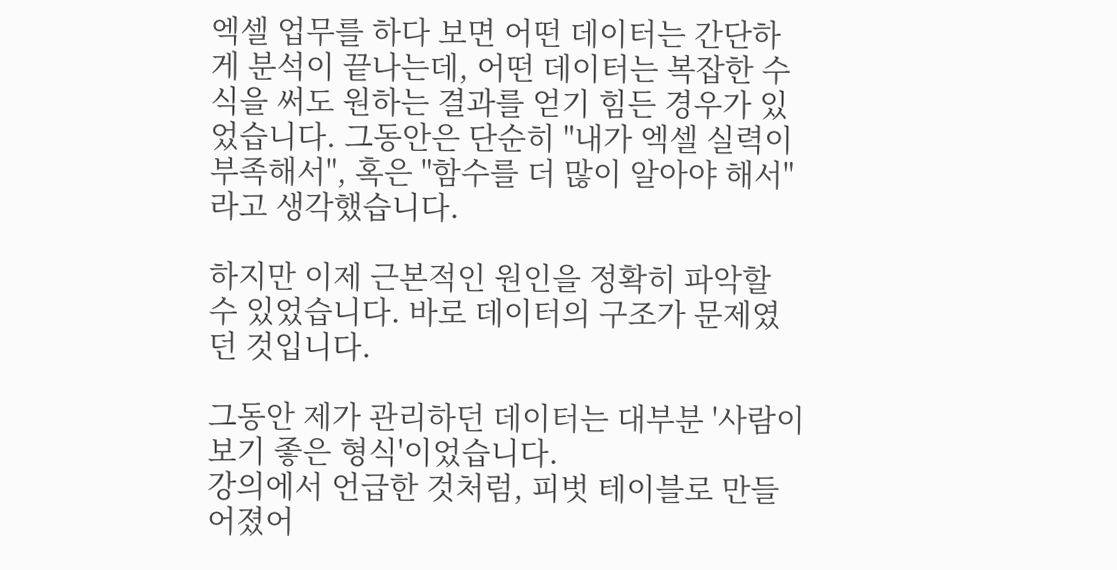엑셀 업무를 하다 보면 어떤 데이터는 간단하게 분석이 끝나는데, 어떤 데이터는 복잡한 수식을 써도 원하는 결과를 얻기 힘든 경우가 있었습니다. 그동안은 단순히 "내가 엑셀 실력이 부족해서", 혹은 "함수를 더 많이 알아야 해서"라고 생각했습니다.

하지만 이제 근본적인 원인을 정확히 파악할 수 있었습니다. 바로 데이터의 구조가 문제였던 것입니다.

그동안 제가 관리하던 데이터는 대부분 '사람이 보기 좋은 형식'이었습니다.
강의에서 언급한 것처럼, 피벗 테이블로 만들어졌어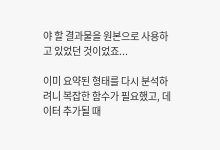야 할 결과물을 원본으로 사용하고 있었던 것이었죠...

이미 요약된 형태를 다시 분석하려니 복잡한 함수가 필요했고, 데이터 추가될 때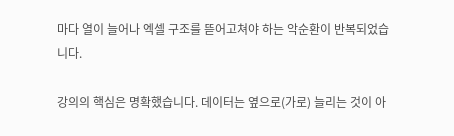마다 열이 늘어나 엑셀 구조를 뜯어고쳐야 하는 악순환이 반복되었습니다.

강의의 핵심은 명확했습니다. 데이터는 옆으로(가로) 늘리는 것이 아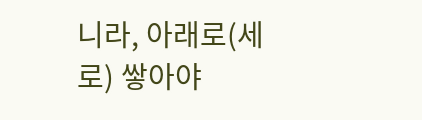니라, 아래로(세로) 쌓아야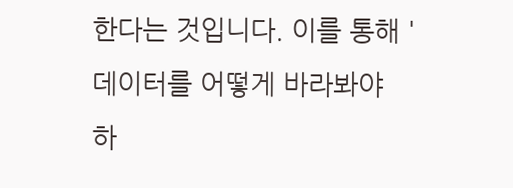한다는 것입니다. 이를 통해 '데이터를 어떻게 바라봐야 하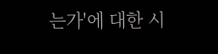는가'에 대한 시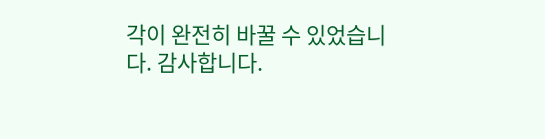각이 완전히 바꿀 수 있었습니다. 감사합니다.